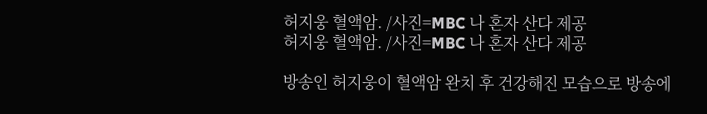허지웅 혈액암. /사진=MBC 나 혼자 산다 제공
허지웅 혈액암. /사진=MBC 나 혼자 산다 제공

방송인 허지웅이 혈액암 완치 후 건강해진 모습으로 방송에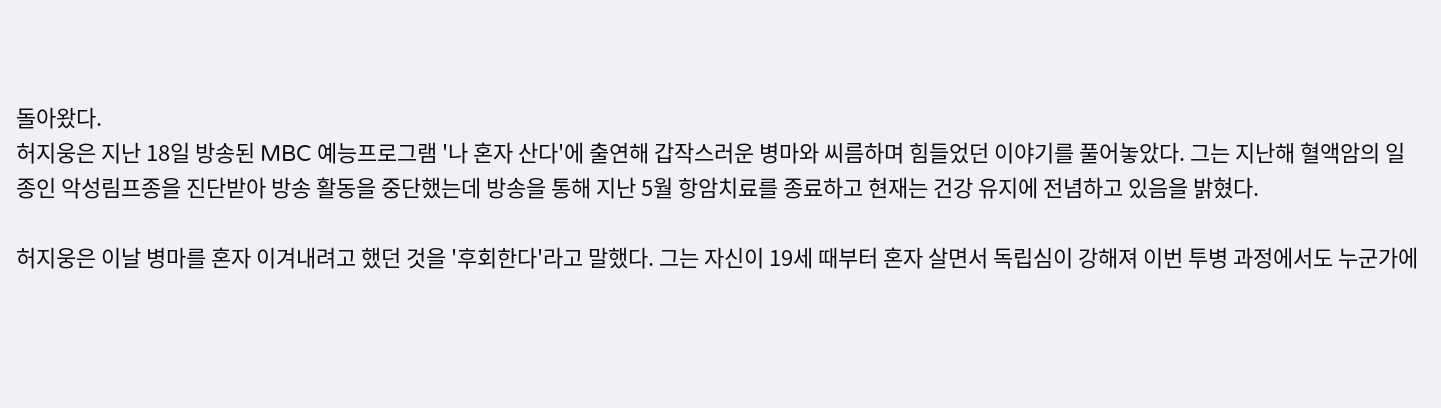돌아왔다.
허지웅은 지난 18일 방송된 MBC 예능프로그램 '나 혼자 산다'에 출연해 갑작스러운 병마와 씨름하며 힘들었던 이야기를 풀어놓았다. 그는 지난해 혈액암의 일종인 악성림프종을 진단받아 방송 활동을 중단했는데 방송을 통해 지난 5월 항암치료를 종료하고 현재는 건강 유지에 전념하고 있음을 밝혔다.

허지웅은 이날 병마를 혼자 이겨내려고 했던 것을 '후회한다'라고 말했다. 그는 자신이 19세 때부터 혼자 살면서 독립심이 강해져 이번 투병 과정에서도 누군가에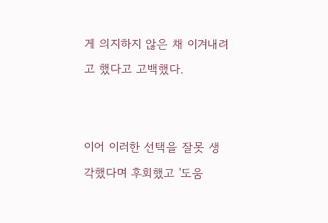게 의지하지 않은 채 이겨내려고 했다고 고백했다.


이어 이러한 선택을 잘못 생각했다며 후회했고 '도움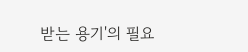받는 용기'의 필요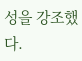성을 강조했다.